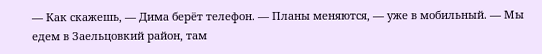— Как скажешь, — Дима берёт телефон. — Планы меняются, — уже в мобильный. — Мы едем в Заельцовкий район, там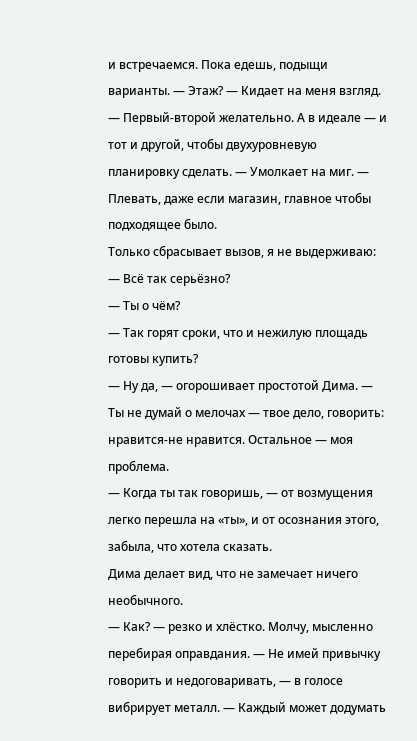и встречаемся. Пока едешь, подыщи варианты. — Этаж? — Кидает на меня взгляд. — Первый-второй желательно. А в идеале — и тот и другой, чтобы двухуровневую планировку сделать. — Умолкает на миг. — Плевать, даже если магазин, главное чтобы подходящее было.
Только сбрасывает вызов, я не выдерживаю:
— Всё так серьёзно?
— Ты о чём?
— Так горят сроки, что и нежилую площадь готовы купить?
— Ну да, — огорошивает простотой Дима. — Ты не думай о мелочах — твое дело, говорить: нравится-не нравится. Остальное — моя проблема.
— Когда ты так говоришь, — от возмущения легко перешла на «ты», и от осознания этого, забыла, что хотела сказать.
Дима делает вид, что не замечает ничего необычного.
— Как? — резко и хлёстко. Молчу, мысленно перебирая оправдания. — Не имей привычку говорить и недоговаривать, — в голосе вибрирует металл. — Каждый может додумать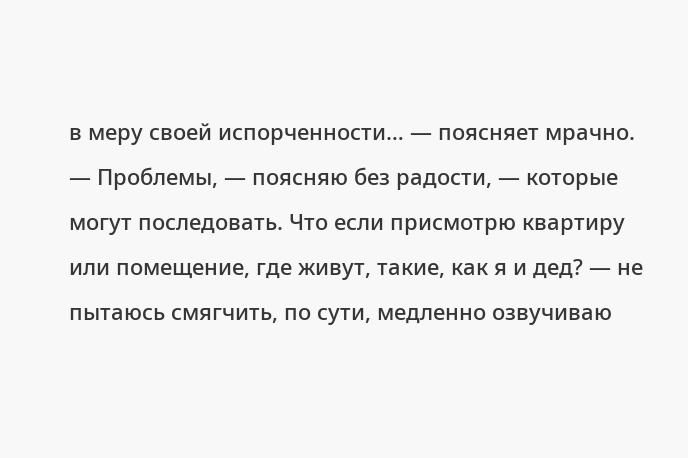в меру своей испорченности… — поясняет мрачно.
— Проблемы, — поясняю без радости, — которые могут последовать. Что если присмотрю квартиру или помещение, где живут, такие, как я и дед? — не пытаюсь смягчить, по сути, медленно озвучиваю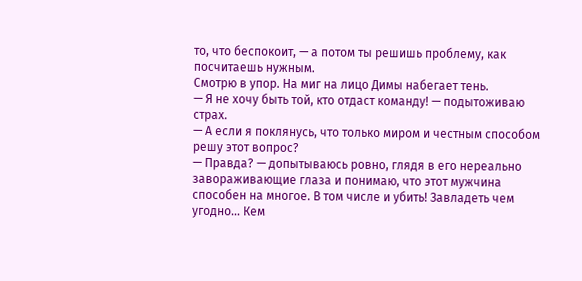то, что беспокоит, — а потом ты решишь проблему, как посчитаешь нужным.
Смотрю в упор. На миг на лицо Димы набегает тень.
— Я не хочу быть той, кто отдаст команду! — подытоживаю страх.
— А если я поклянусь, что только миром и честным способом решу этот вопрос?
— Правда? — допытываюсь ровно, глядя в его нереально завораживающие глаза и понимаю, что этот мужчина способен на многое. В том числе и убить! Завладеть чем угодно… Кем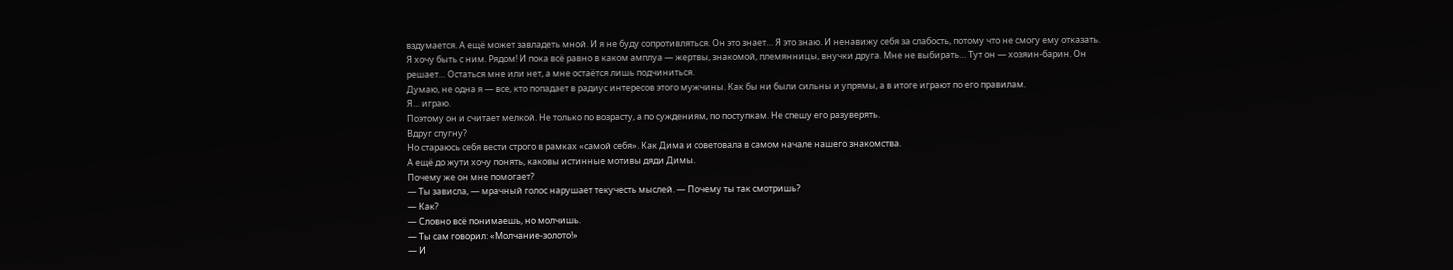вздумается. А ещё может завладеть мной. И я не буду сопротивляться. Он это знает… Я это знаю. И ненавижу себя за слабость, потому что не смогу ему отказать. Я хочу быть с ним. Рядом! И пока всё равно в каком амплуа — жертвы, знакомой, племянницы, внучки друга. Мне не выбирать… Тут он — хозяин-барин. Он решает… Остаться мне или нет, а мне остаётся лишь подчиниться.
Думаю, не одна я — все, кто попадает в радиус интересов этого мужчины. Как бы ни были сильны и упрямы, а в итоге играют по его правилам.
Я… играю.
Поэтому он и считает мелкой. Не только по возрасту, а по суждениям, по поступкам. Не спешу его разуверять.
Вдруг спугну?
Но стараюсь себя вести строго в рамках «самой себя». Как Дима и советовала в самом начале нашего знакомства.
А ещё до жути хочу понять, каковы истинные мотивы дяди Димы.
Почему же он мне помогает?
— Ты зависла, — мрачный голос нарушает текучесть мыслей. — Почему ты так смотришь?
— Как?
— Словно всё понимаешь, но молчишь.
— Ты сам говорил: «Молчание-золото!»
— И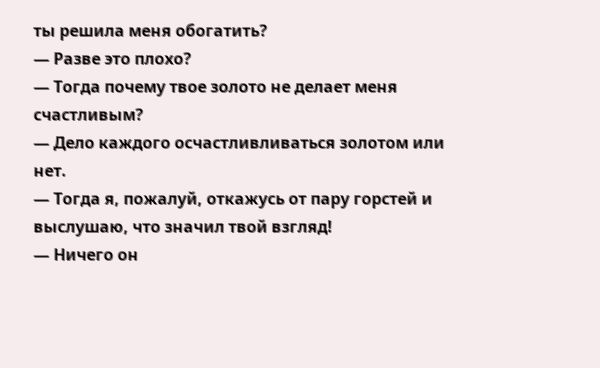ты решила меня обогатить?
— Разве это плохо?
— Тогда почему твое золото не делает меня счастливым?
— Дело каждого осчастливливаться золотом или нет.
— Тогда я, пожалуй, откажусь от пару горстей и выслушаю, что значил твой взгляд!
— Ничего он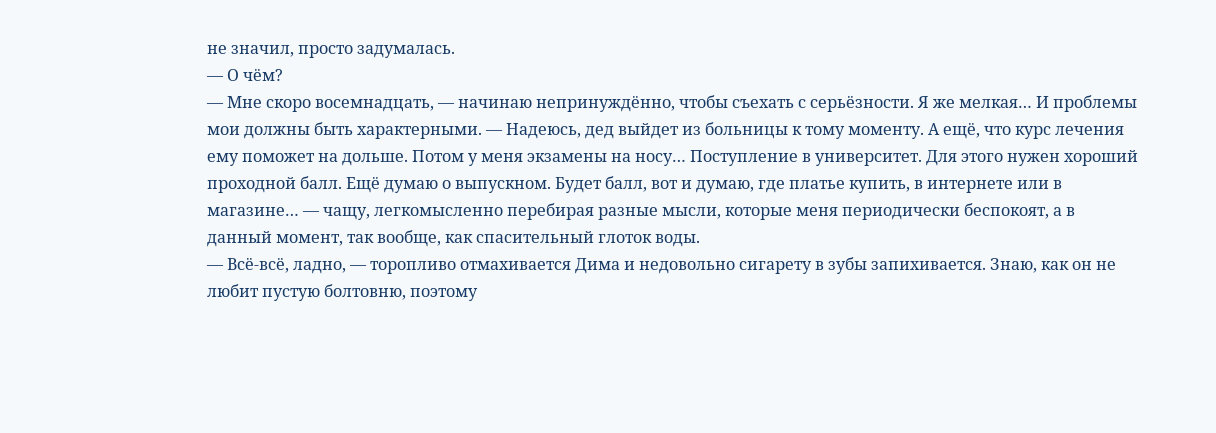не значил, просто задумалась.
— О чём?
— Мне скоро восемнадцать, — начинаю непринуждённо, чтобы съехать с серьёзности. Я же мелкая… И проблемы мои должны быть характерными. — Надеюсь, дед выйдет из больницы к тому моменту. А ещё, что курс лечения ему поможет на дольше. Потом у меня экзамены на носу… Поступление в университет. Для этого нужен хороший проходной балл. Ещё думаю о выпускном. Будет балл, вот и думаю, где платье купить, в интернете или в магазине… — чащу, легкомысленно перебирая разные мысли, которые меня периодически беспокоят, а в данный момент, так вообще, как спасительный глоток воды.
— Всё-всё, ладно, — торопливо отмахивается Дима и недовольно сигарету в зубы запихивается. Знаю, как он не любит пустую болтовню, поэтому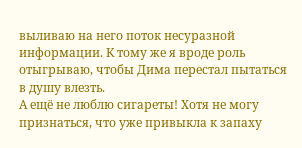выливаю на него поток несуразной информации. К тому же я вроде роль отыгрываю, чтобы Дима перестал пытаться в душу влезть.
А ещё не люблю сигареты! Хотя не могу признаться, что уже привыкла к запаху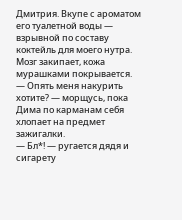Дмитрия. Вкупе с ароматом его туалетной воды — взрывной по составу коктейль для моего нутра.
Мозг закипает, кожа мурашками покрывается.
— Опять меня накурить хотите? — морщусь, пока Дима по карманам себя хлопает на предмет зажигалки.
— Бл*! — ругается дядя и сигарету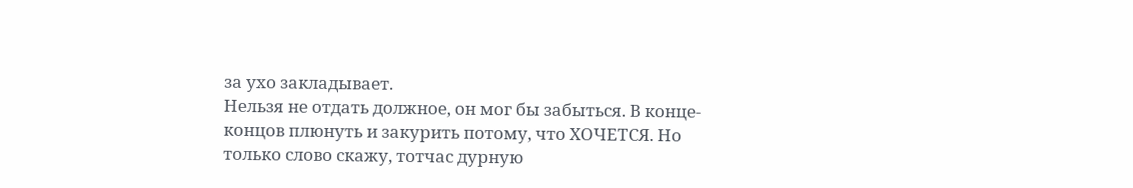за ухо закладывает.
Нельзя не отдать должное, он мог бы забыться. В конце-концов плюнуть и закурить потому, что ХОЧЕТСЯ. Но только слово скажу, тотчас дурную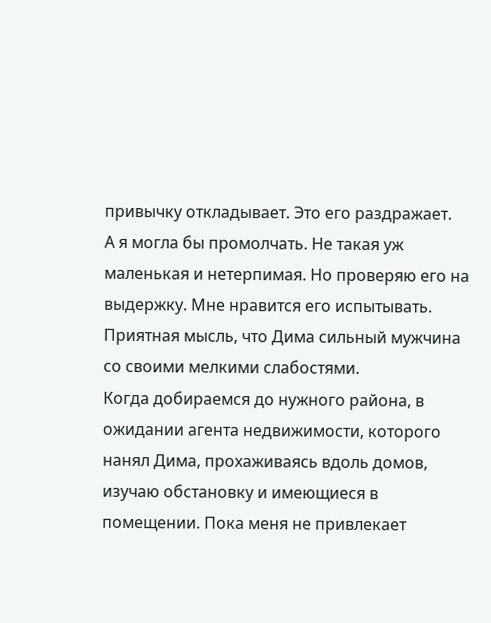привычку откладывает. Это его раздражает.
А я могла бы промолчать. Не такая уж маленькая и нетерпимая. Но проверяю его на выдержку. Мне нравится его испытывать. Приятная мысль, что Дима сильный мужчина со своими мелкими слабостями.
Когда добираемся до нужного района, в ожидании агента недвижимости, которого нанял Дима, прохаживаясь вдоль домов, изучаю обстановку и имеющиеся в помещении. Пока меня не привлекает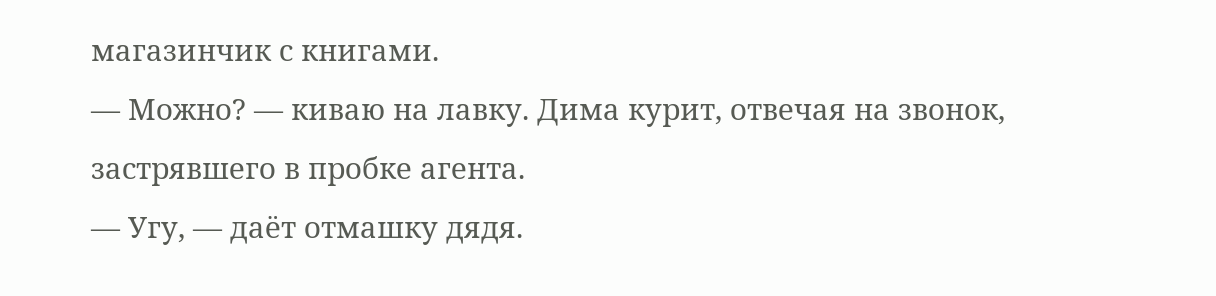магазинчик с книгами.
— Можно? — киваю на лавку. Дима курит, отвечая на звонок, застрявшего в пробке агента.
— Угу, — даёт отмашку дядя.